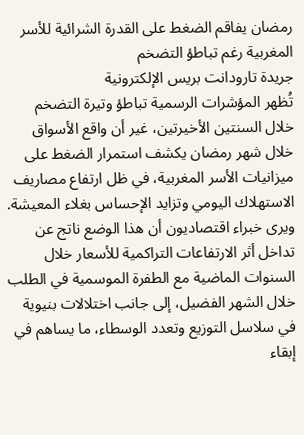رمضان يفاقم الضغط على القدرة الشرائية للأسر المغربية رغم تباطؤ التضخم
جريدة تارودانت بريس الإلكترونية
تُظهر المؤشرات الرسمية تباطؤ وتيرة التضخم خلال السنتين الأخيرتين، غير أن واقع الأسواق خلال شهر رمضان يكشف استمرار الضغط على ميزانيات الأسر المغربية، في ظل ارتفاع مصاريف الاستهلاك اليومي وتزايد الإحساس بغلاء المعيشة.
ويرى خبراء اقتصاديون أن هذا الوضع ناتج عن تداخل أثر الارتفاعات التراكمية للأسعار خلال السنوات الماضية مع الطفرة الموسمية في الطلب خلال الشهر الفضيل، إلى جانب اختلالات بنيوية في سلاسل التوزيع وتعدد الوسطاء، ما يساهم في إبقاء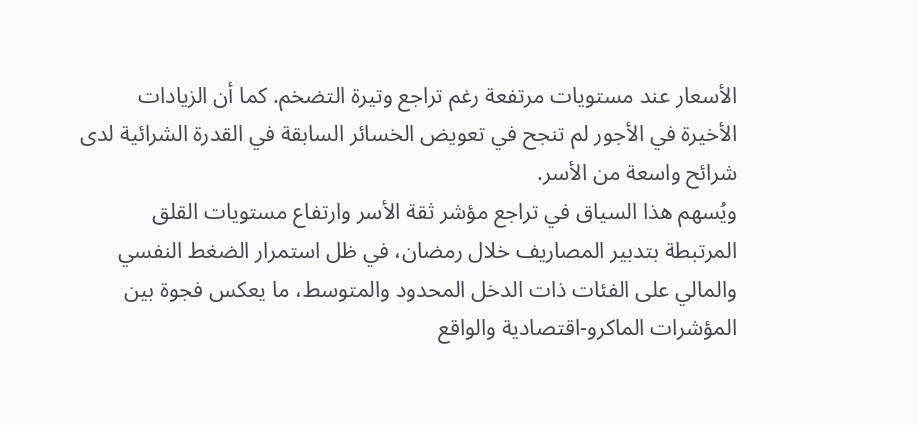الأسعار عند مستويات مرتفعة رغم تراجع وتيرة التضخم. كما أن الزيادات الأخيرة في الأجور لم تنجح في تعويض الخسائر السابقة في القدرة الشرائية لدى شرائح واسعة من الأسر.
ويُسهم هذا السياق في تراجع مؤشر ثقة الأسر وارتفاع مستويات القلق المرتبطة بتدبير المصاريف خلال رمضان، في ظل استمرار الضغط النفسي والمالي على الفئات ذات الدخل المحدود والمتوسط، ما يعكس فجوة بين المؤشرات الماكرو-اقتصادية والواقع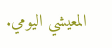المعيشي اليومي.